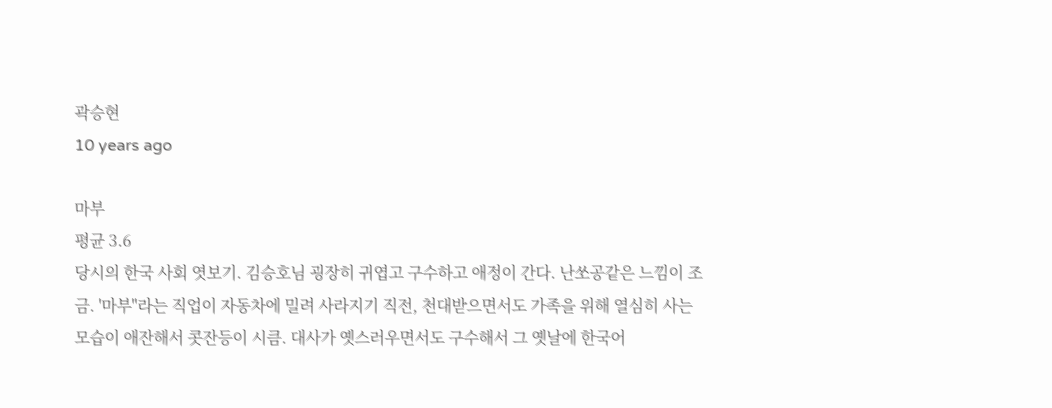곽승현
10 years ago

마부
평균 3.6
당시의 한국 사회 엿보기. 김승호님 굉장히 귀엽고 구수하고 애정이 간다. 난쏘공같은 느낌이 조금. '마부"라는 직업이 자동차에 밀려 사라지기 직전, 천대받으면서도 가족을 위해 열심히 사는 모습이 애잔해서 콧잔등이 시큼. 대사가 옛스러우면서도 구수해서 그 옛날에 한국어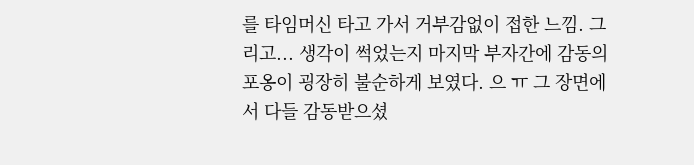를 타임머신 타고 가서 거부감없이 접한 느낌. 그리고... 생각이 썩었는지 마지막 부자간에 감동의 포옹이 굉장히 불순하게 보였다. 으 ㅠ 그 장면에서 다들 감동받으셨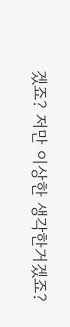겠죠? 저만 이상한 생각한거겠죠?